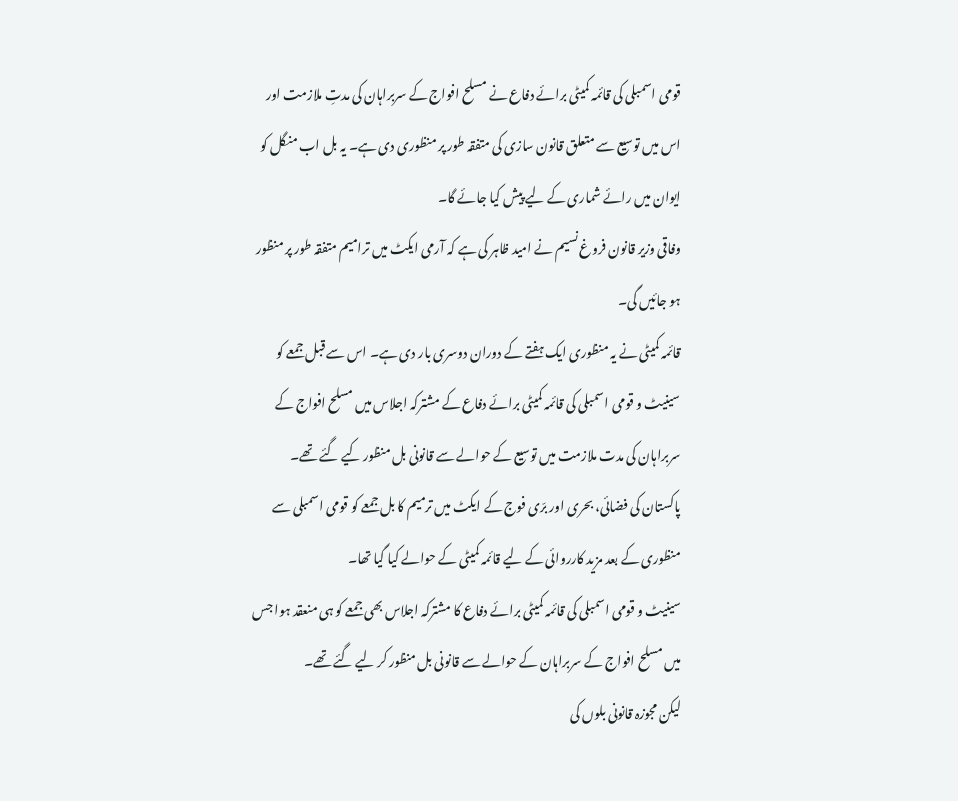قومی اسمبلی کی قائمہ کمیٹی برائے دفاع نے مسلح افواج کے سربراہان کی مدتِ ملازمت اور اس میں توسیع سے متعلق قانون سازی کی متفقہ طور پر منظوری دی ہے۔ یہ بل اب منگل کو ایوان میں رائے شماری کے لیے پیش کیا جائے گا۔
وفاقی وزیر قانون فروغ نسیم نے امید ظاہر کی ہے کہ آرمی ایکٹ میں ترامیم متفقہ طور پر منظور ہو جائیں گی۔
قائمہ کمیٹی نے یہ منظوری ایک ہفتے کے دوران دوسری بار دی ہے۔ اس سے قبل جمعے کو سینیٹ و قومی اسمبلی کی قائمہ کمیٹی برائے دفاع کے مشترکہ اجلاس میں مسلح افواج کے سربراہان کی مدت ملازمت میں توسیع کے حوالے سے قانونی بل منظور کیے گئے تھے۔
پاکستان کی فضائی، بحری اور برّی فوج کے ایکٹ میں ترمیم کا بل جمعے کو قومی اسمبلی سے منظوری کے بعد مزید کارروائی کے لیے قائمہ کمیٹی کے حوالے کیا گیا تھا۔
سینیٹ و قومی اسمبلی کی قائمہ کمیٹی برائے دفاع کا مشترکہ اجلاس بھی جمعے کو ہی منعقد ہوا جس میں مسلح افواج کے سربراہان کے حوالے سے قانونی بل منظور کر لیے گئے تھے۔
لیکن مجوزہ قانونی بلوں کی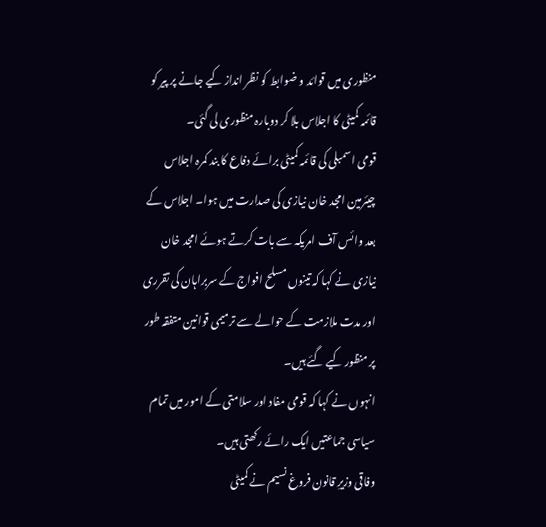منظوری میں قوائد و ضوابط کو نظر انداز کیے جانے پر پیر کو قائمہ کمیٹی کا اجلاس بلا کر دوبارہ منظوری لی گئی۔
قومی اسمبلی کی قائمہ کمیٹی برائے دفاع کا بند کمرہ اجلاس چیئرمین امجد خان نیازی کی صدارت میں ہوا۔ اجلاس کے بعد وائس آف امریکہ سے بات کرتے ہوئے امجد خان نیازی نے کہا کہ تینوں مسلح افواج کے سربراہان کی تقرری اور مدت ملازمت کے حوالے سے ترمیمی قوانین متفقہ طور پر منظور کیے گئے ہیں۔
انہوں نے کہا کہ قومی مفاد اور سلامتی کے امور میں تمام سیاسی جماعتیں ایک رائے رکھتی ہیں۔
وفاقی وزیرِ قانون فروغ نسیم نے کمیٹی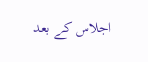اجلاس کے بعد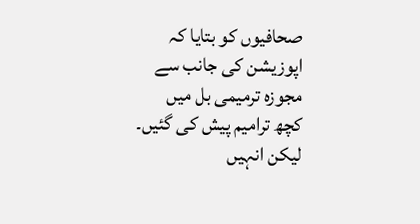صحافیوں کو بتایا کہ اپوزیشن کی جانب سے مجوزہ ترمیمی بل میں کچھ ترامیم پیش کی گئیں۔ لیکن انہیں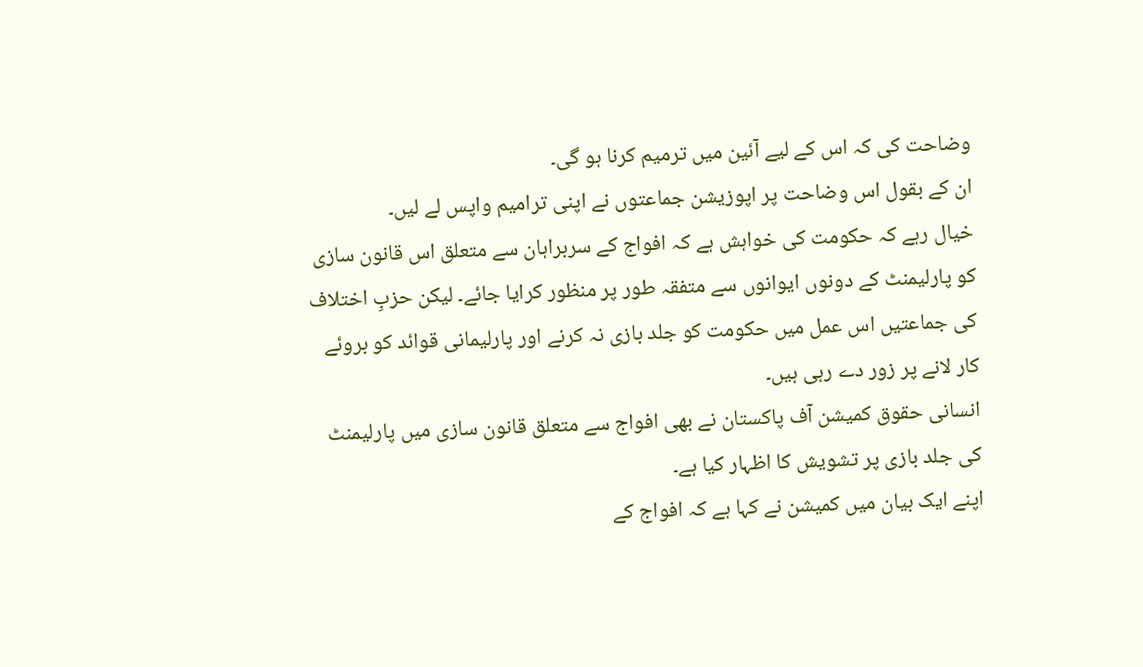وضاحت کی کہ اس کے لیے آئین میں ترمیم کرنا ہو گی۔
ان کے بقول اس وضاحت پر اپوزیشن جماعتوں نے اپنی ترامیم واپس لے لیں۔
خیال رہے کہ حکومت کی خواہش ہے کہ افواج کے سربراہان سے متعلق اس قانون سازی کو پارلیمنٹ کے دونوں ایوانوں سے متفقہ طور پر منظور کرایا جائے۔ لیکن حزبِ اختلاف کی جماعتیں اس عمل میں حکومت کو جلد بازی نہ کرنے اور پارلیمانی قوائد کو بروئے کار لانے پر زور دے رہی ہیں۔
انسانی حقوق کمیشن آف پاکستان نے بھی افواج سے متعلق قانون سازی میں پارلیمنٹ کی جلد بازی پر تشویش کا اظہار کیا ہے۔
اپنے ایک بیان میں کمیشن نے کہا ہے کہ افواج کے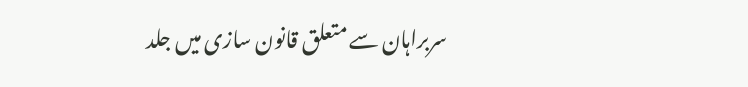سربراہان سے متعلق قانون سازی میں جلد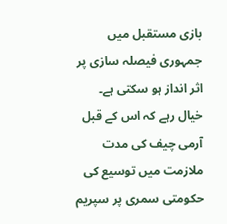بازی مستقبل میں جمہوری فیصلہ سازی پر اثر انداز ہو سکتی ہے۔
خیال رہے کہ اس کے قبل آرمی چیف کی مدت ملازمت میں توسیع کی حکومتی سمری پر سپریم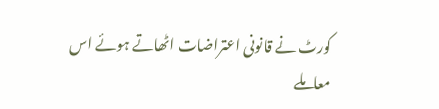کورٹ نے قانونی اعتراضات اٹھاتے ہوئے اس معاملے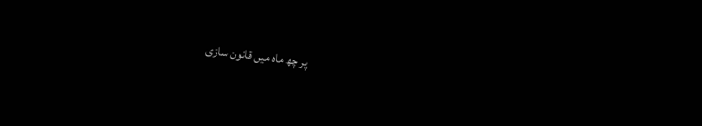پر چھ ماہ میں قانون سازی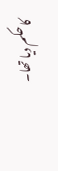کا حکم دیا تھا۔